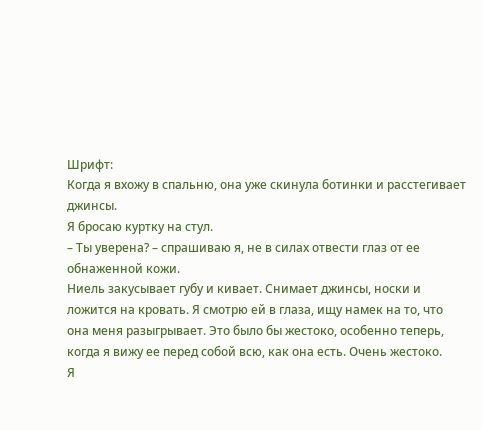Шрифт:
Когда я вхожу в спальню, она уже скинула ботинки и расстегивает джинсы.
Я бросаю куртку на стул.
– Ты уверена? – спрашиваю я, не в силах отвести глаз от ее обнаженной кожи.
Ниель закусывает губу и кивает. Снимает джинсы, носки и ложится на кровать. Я смотрю ей в глаза, ищу намек на то, что она меня разыгрывает. Это было бы жестоко, особенно теперь, когда я вижу ее перед собой всю, как она есть. Очень жестоко.
Я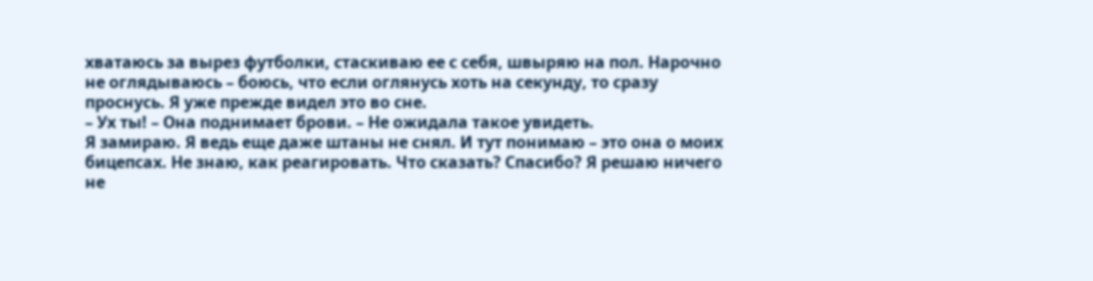хватаюсь за вырез футболки, стаскиваю ее с себя, швыряю на пол. Нарочно не оглядываюсь – боюсь, что если оглянусь хоть на секунду, то сразу проснусь. Я уже прежде видел это во сне.
– Ух ты! – Она поднимает брови. – Не ожидала такое увидеть.
Я замираю. Я ведь еще даже штаны не снял. И тут понимаю – это она о моих бицепсах. Не знаю, как реагировать. Что сказать? Спасибо? Я решаю ничего не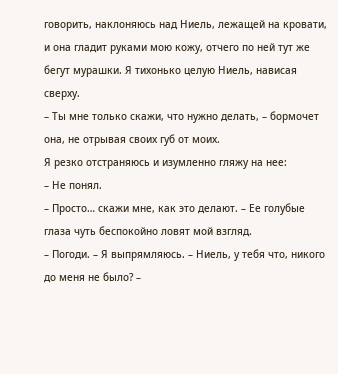говорить, наклоняюсь над Ниель, лежащей на кровати, и она гладит руками мою кожу, отчего по ней тут же бегут мурашки. Я тихонько целую Ниель, нависая сверху.
– Ты мне только скажи, что нужно делать, – бормочет она, не отрывая своих губ от моих.
Я резко отстраняюсь и изумленно гляжу на нее:
– Не понял.
– Просто… скажи мне, как это делают. – Ее голубые глаза чуть беспокойно ловят мой взгляд.
– Погоди. – Я выпрямляюсь. – Ниель, у тебя что, никого до меня не было? –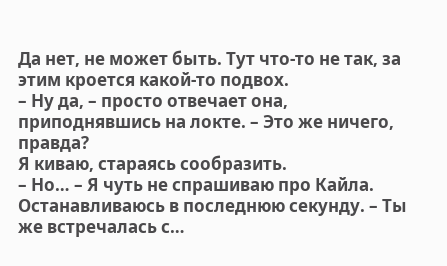Да нет, не может быть. Тут что-то не так, за этим кроется какой-то подвох.
– Ну да, – просто отвечает она, приподнявшись на локте. – Это же ничего, правда?
Я киваю, стараясь сообразить.
– Но… – Я чуть не спрашиваю про Кайла. Останавливаюсь в последнюю секунду. – Ты же встречалась с…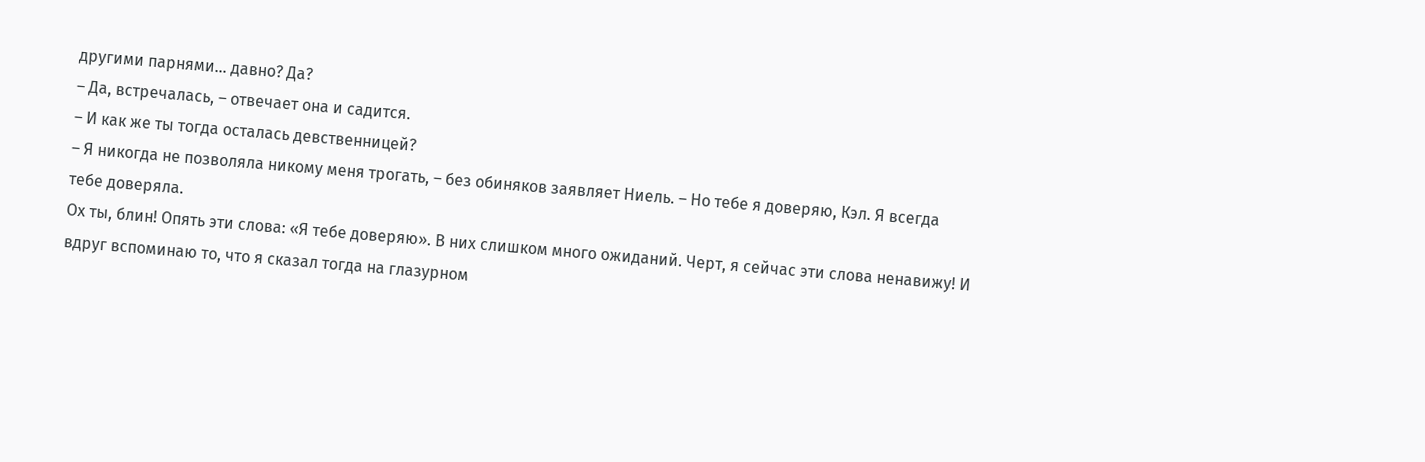другими парнями… давно? Да?
– Да, встречалась, – отвечает она и садится.
– И как же ты тогда осталась девственницей?
– Я никогда не позволяла никому меня трогать, – без обиняков заявляет Ниель. – Но тебе я доверяю, Кэл. Я всегда тебе доверяла.
Ох ты, блин! Опять эти слова: «Я тебе доверяю». В них слишком много ожиданий. Черт, я сейчас эти слова ненавижу! И вдруг вспоминаю то, что я сказал тогда на глазурном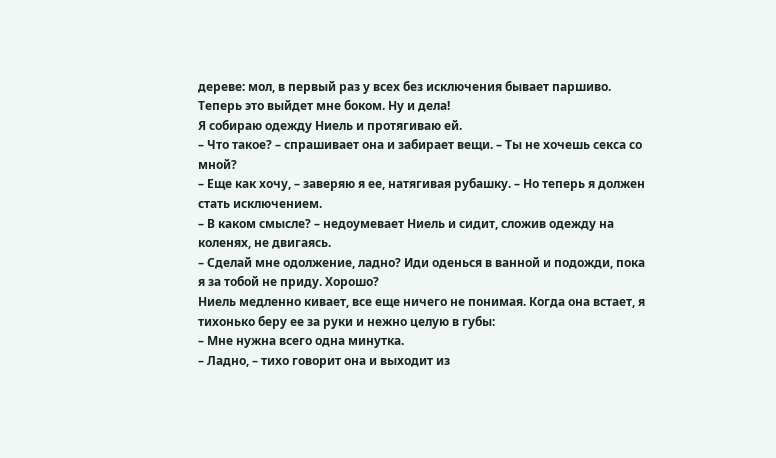дереве: мол, в первый раз у всех без исключения бывает паршиво. Теперь это выйдет мне боком. Ну и дела!
Я собираю одежду Ниель и протягиваю ей.
– Что такое? – спрашивает она и забирает вещи. – Ты не хочешь секса со мной?
– Еще как хочу, – заверяю я ее, натягивая рубашку. – Но теперь я должен стать исключением.
– В каком смысле? – недоумевает Ниель и сидит, сложив одежду на коленях, не двигаясь.
– Сделай мне одолжение, ладно? Иди оденься в ванной и подожди, пока я за тобой не приду. Хорошо?
Ниель медленно кивает, все еще ничего не понимая. Когда она встает, я тихонько беру ее за руки и нежно целую в губы:
– Мне нужна всего одна минутка.
– Ладно, – тихо говорит она и выходит из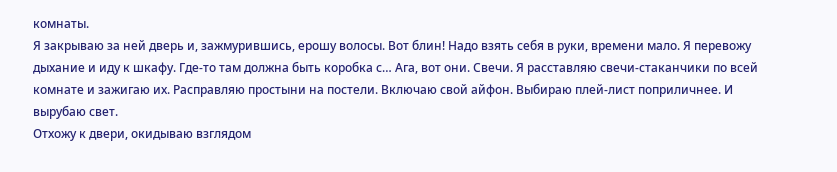комнаты.
Я закрываю за ней дверь и, зажмурившись, ерошу волосы. Вот блин! Надо взять себя в руки, времени мало. Я перевожу дыхание и иду к шкафу. Где-то там должна быть коробка с… Ага, вот они. Свечи. Я расставляю свечи-стаканчики по всей комнате и зажигаю их. Расправляю простыни на постели. Включаю свой айфон. Выбираю плей-лист поприличнее. И вырубаю свет.
Отхожу к двери, окидываю взглядом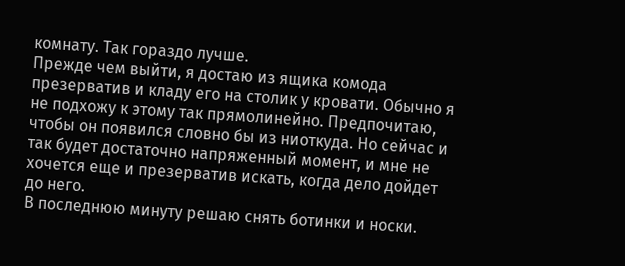комнату. Так гораздо лучше.
Прежде чем выйти, я достаю из ящика комода презерватив и кладу его на столик у кровати. Обычно я не подхожу к этому так прямолинейно. Предпочитаю, чтобы он появился словно бы из ниоткуда. Но сейчас и так будет достаточно напряженный момент, и мне не хочется еще и презерватив искать, когда дело дойдет до него.
В последнюю минуту решаю снять ботинки и носки.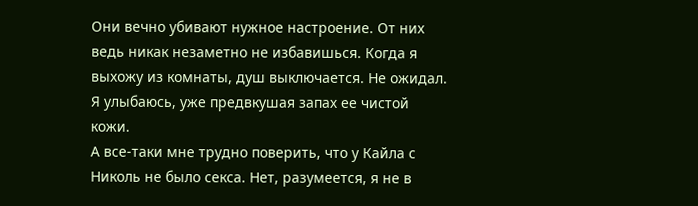Они вечно убивают нужное настроение. От них ведь никак незаметно не избавишься. Когда я выхожу из комнаты, душ выключается. Не ожидал. Я улыбаюсь, уже предвкушая запах ее чистой кожи.
А все-таки мне трудно поверить, что у Кайла с Николь не было секса. Нет, разумеется, я не в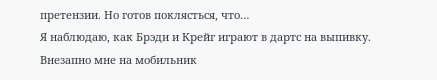претензии. Но готов поклясться, что…
Я наблюдаю, как Брэди и Крейг играют в дартс на выпивку. Внезапно мне на мобильник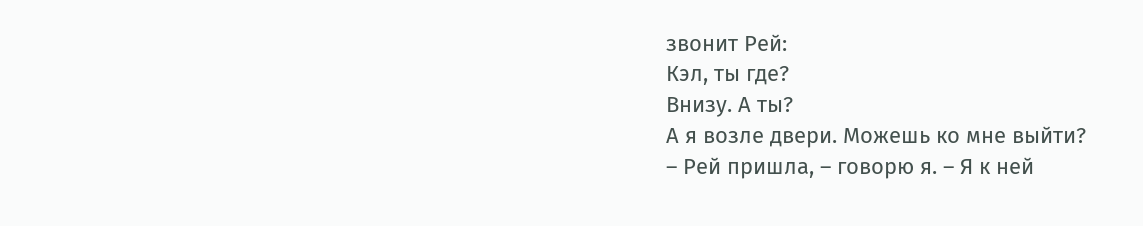звонит Рей:
Кэл, ты где?
Внизу. А ты?
А я возле двери. Можешь ко мне выйти?
– Рей пришла, – говорю я. – Я к ней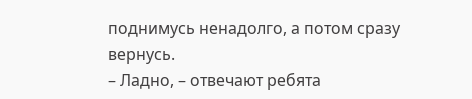поднимусь ненадолго, а потом сразу вернусь.
– Ладно, – отвечают ребята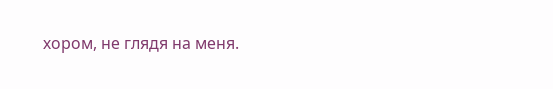хором, не глядя на меня.